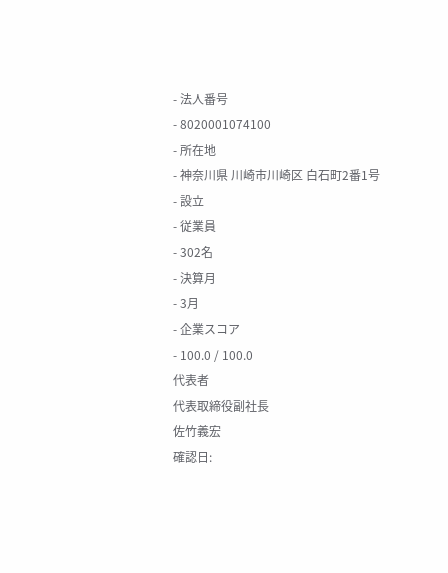- 法人番号
- 8020001074100
- 所在地
- 神奈川県 川崎市川崎区 白石町2番1号
- 設立
- 従業員
- 302名
- 決算月
- 3月
- 企業スコア
- 100.0 / 100.0
代表者
代表取締役副社長
佐竹義宏
確認日: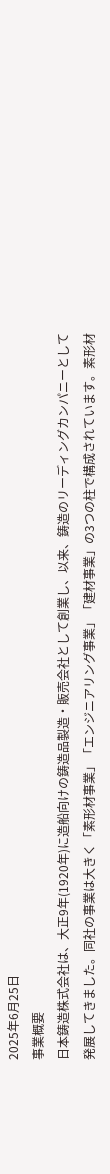2025年6月25日
事業概要
日本鋳造株式会社は、大正9年(1920年)に造船向けの鋳造品製造・販売会社として創業し、以来、鋳造のリーディングカンパニーとして発展してきました。同社の事業は大きく「素形材事業」「エンジニアリング事業」「建材事業」の3つの柱で構成されています。素形材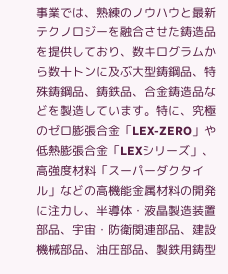事業では、熟練のノウハウと最新テクノロジーを融合させた鋳造品を提供しており、数キログラムから数十トンに及ぶ大型鋳鋼品、特殊鋳鋼品、鋳鉄品、合金鋳造品などを製造しています。特に、究極のゼロ膨張合金「LEX-ZERO」や低熱膨張合金「LEXシリーズ」、高強度材料「スーパーダクタイル」などの高機能金属材料の開発に注力し、半導体・液晶製造装置部品、宇宙・防衛関連部品、建設機械部品、油圧部品、製鉄用鋳型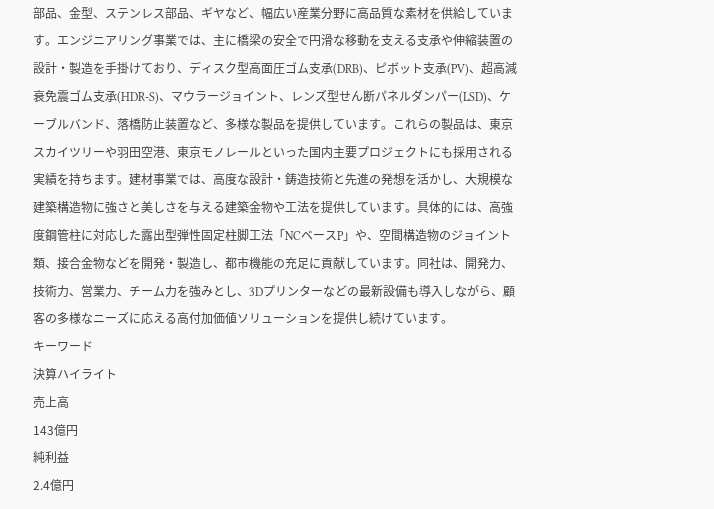部品、金型、ステンレス部品、ギヤなど、幅広い産業分野に高品質な素材を供給しています。エンジニアリング事業では、主に橋梁の安全で円滑な移動を支える支承や伸縮装置の設計・製造を手掛けており、ディスク型高面圧ゴム支承(DRB)、ピボット支承(PV)、超高減衰免震ゴム支承(HDR-S)、マウラージョイント、レンズ型せん断パネルダンパー(LSD)、ケーブルバンド、落橋防止装置など、多様な製品を提供しています。これらの製品は、東京スカイツリーや羽田空港、東京モノレールといった国内主要プロジェクトにも採用される実績を持ちます。建材事業では、高度な設計・鋳造技術と先進の発想を活かし、大規模な建築構造物に強さと美しさを与える建築金物や工法を提供しています。具体的には、高強度鋼管柱に対応した露出型弾性固定柱脚工法「NCベースP」や、空間構造物のジョイント類、接合金物などを開発・製造し、都市機能の充足に貢献しています。同社は、開発力、技術力、営業力、チーム力を強みとし、3Dプリンターなどの最新設備も導入しながら、顧客の多様なニーズに応える高付加価値ソリューションを提供し続けています。
キーワード
決算ハイライト
売上高
143億円
純利益
2.4億円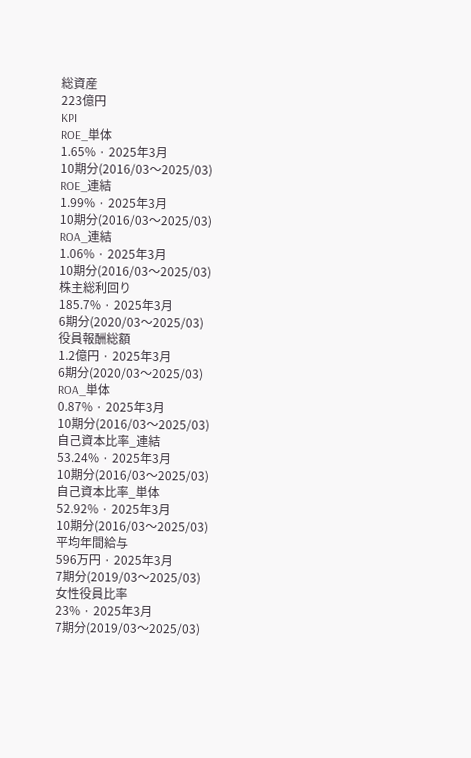総資産
223億円
KPI
ROE_単体
1.65% · 2025年3月
10期分(2016/03〜2025/03)
ROE_連結
1.99% · 2025年3月
10期分(2016/03〜2025/03)
ROA_連結
1.06% · 2025年3月
10期分(2016/03〜2025/03)
株主総利回り
185.7% · 2025年3月
6期分(2020/03〜2025/03)
役員報酬総額
1.2億円 · 2025年3月
6期分(2020/03〜2025/03)
ROA_単体
0.87% · 2025年3月
10期分(2016/03〜2025/03)
自己資本比率_連結
53.24% · 2025年3月
10期分(2016/03〜2025/03)
自己資本比率_単体
52.92% · 2025年3月
10期分(2016/03〜2025/03)
平均年間給与
596万円 · 2025年3月
7期分(2019/03〜2025/03)
女性役員比率
23% · 2025年3月
7期分(2019/03〜2025/03)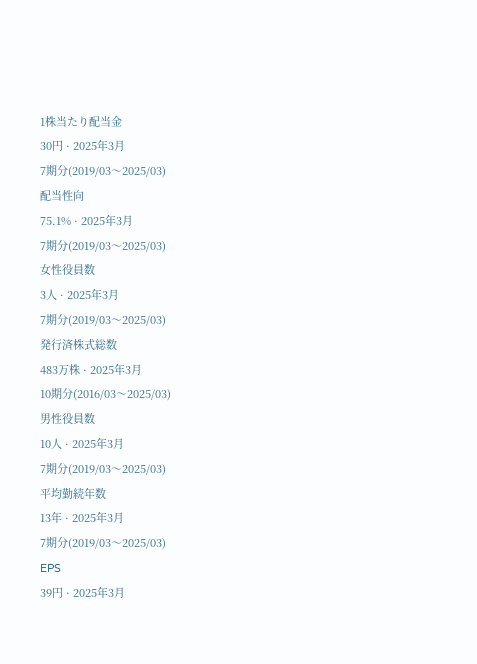1株当たり配当金
30円 · 2025年3月
7期分(2019/03〜2025/03)
配当性向
75.1% · 2025年3月
7期分(2019/03〜2025/03)
女性役員数
3人 · 2025年3月
7期分(2019/03〜2025/03)
発行済株式総数
483万株 · 2025年3月
10期分(2016/03〜2025/03)
男性役員数
10人 · 2025年3月
7期分(2019/03〜2025/03)
平均勤続年数
13年 · 2025年3月
7期分(2019/03〜2025/03)
EPS
39円 · 2025年3月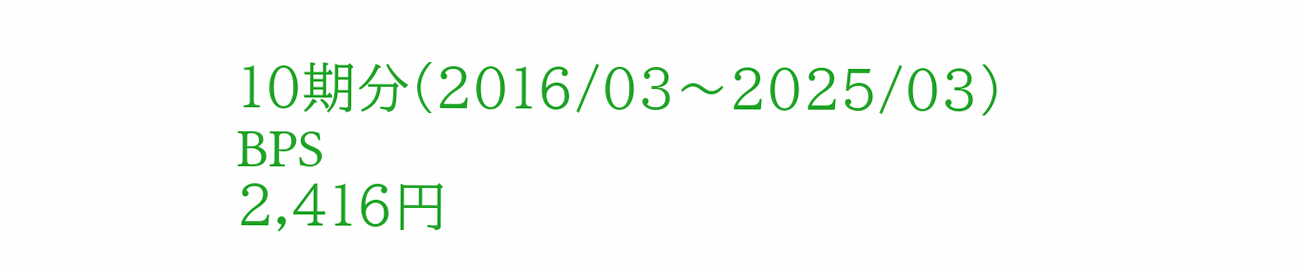10期分(2016/03〜2025/03)
BPS
2,416円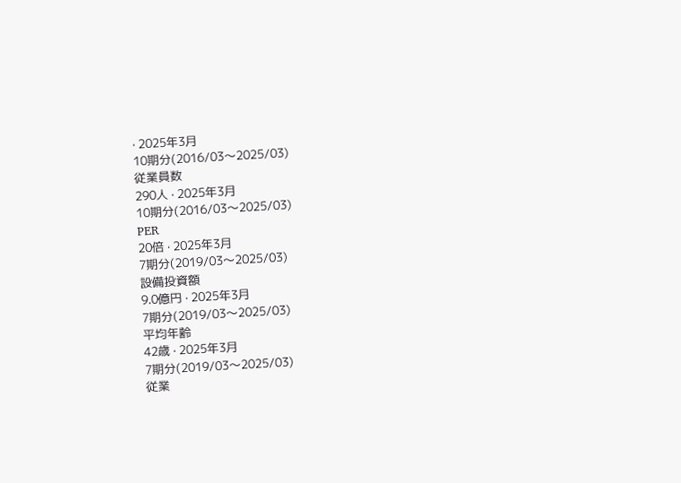· 2025年3月
10期分(2016/03〜2025/03)
従業員数
290人 · 2025年3月
10期分(2016/03〜2025/03)
PER
20倍 · 2025年3月
7期分(2019/03〜2025/03)
設備投資額
9.0億円 · 2025年3月
7期分(2019/03〜2025/03)
平均年齢
42歳 · 2025年3月
7期分(2019/03〜2025/03)
従業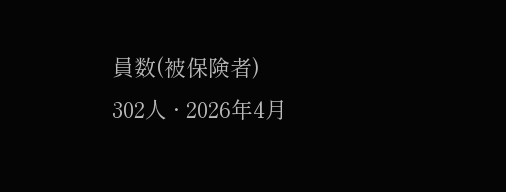員数(被保険者)
302人 · 2026年4月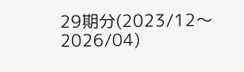29期分(2023/12〜2026/04)